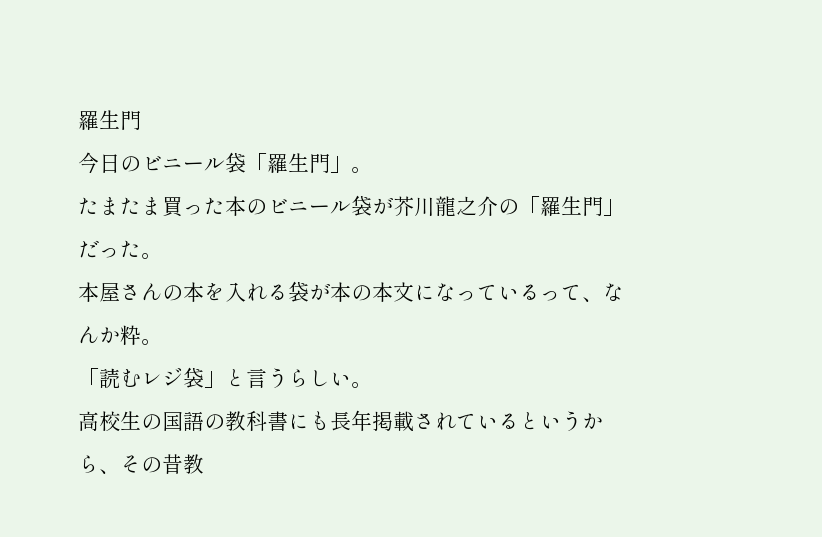羅生門
今日のビニール袋「羅生門」。
たまたま買った本のビニール袋が芥川龍之介の「羅生門」だった。
本屋さんの本を入れる袋が本の本文になっているって、なんか粋。
「読むレジ袋」と言うらしい。
高校生の国語の教科書にも長年掲載されているというから、その昔教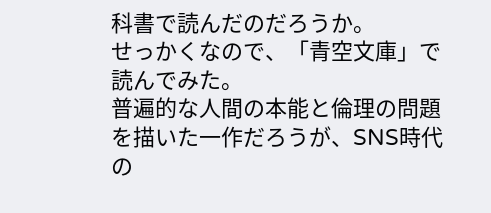科書で読んだのだろうか。
せっかくなので、「青空文庫」で読んでみた。
普遍的な人間の本能と倫理の問題を描いた一作だろうが、SNS時代の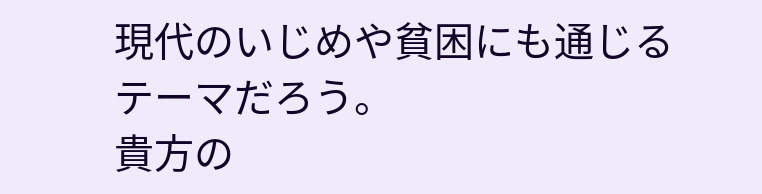現代のいじめや貧困にも通じるテーマだろう。
貴方の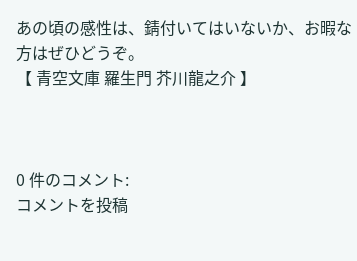あの頃の感性は、錆付いてはいないか、お暇な方はぜひどうぞ。
【 青空文庫 羅生門 芥川龍之介 】



0 件のコメント:
コメントを投稿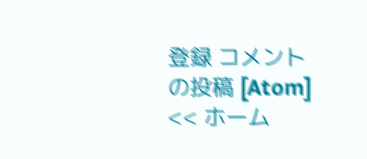登録 コメントの投稿 [Atom]
<< ホーム